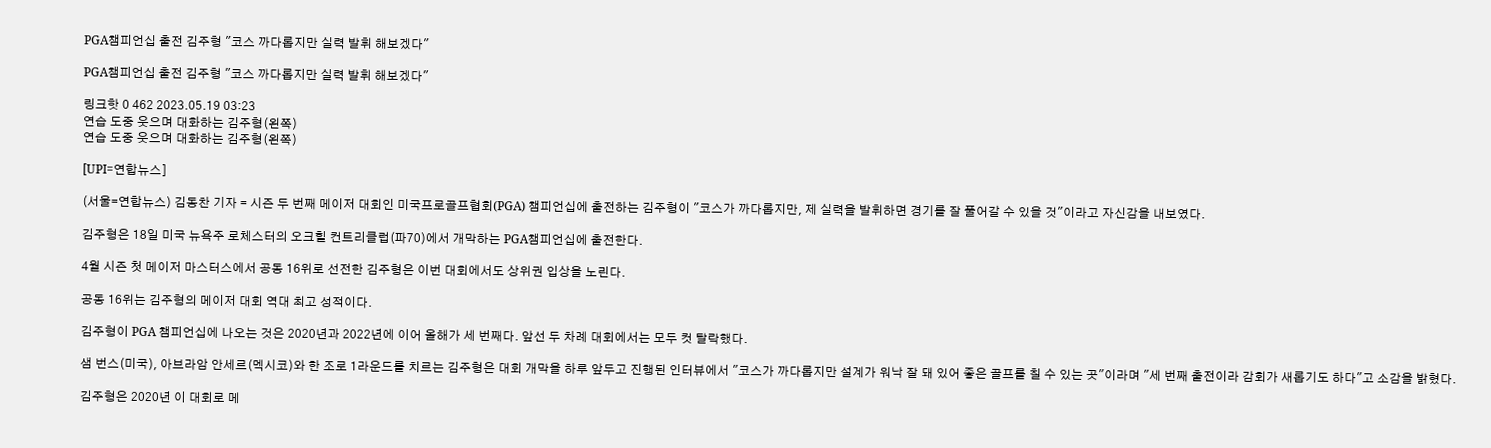PGA챔피언십 출전 김주형 "코스 까다롭지만 실력 발휘 해보겠다"

PGA챔피언십 출전 김주형 "코스 까다롭지만 실력 발휘 해보겠다"

링크핫 0 462 2023.05.19 03:23
연습 도중 웃으며 대화하는 김주형(왼쪽)
연습 도중 웃으며 대화하는 김주형(왼쪽)

[UPI=연합뉴스]

(서울=연합뉴스) 김동찬 기자 = 시즌 두 번째 메이저 대회인 미국프로골프협회(PGA) 챔피언십에 출전하는 김주형이 "코스가 까다롭지만, 제 실력을 발휘하면 경기를 잘 풀어갈 수 있을 것"이라고 자신감을 내보였다.

김주형은 18일 미국 뉴욕주 로체스터의 오크힐 컨트리클럽(파70)에서 개막하는 PGA챔피언십에 출전한다.

4월 시즌 첫 메이저 마스터스에서 공동 16위로 선전한 김주형은 이번 대회에서도 상위권 입상을 노린다.

공동 16위는 김주형의 메이저 대회 역대 최고 성적이다.

김주형이 PGA 챔피언십에 나오는 것은 2020년과 2022년에 이어 올해가 세 번째다. 앞선 두 차례 대회에서는 모두 컷 탈락했다.

샘 번스(미국), 아브라암 안세르(멕시코)와 한 조로 1라운드를 치르는 김주형은 대회 개막을 하루 앞두고 진행된 인터뷰에서 "코스가 까다롭지만 설계가 워낙 잘 돼 있어 좋은 골프를 칠 수 있는 곳"이라며 "세 번째 출전이라 감회가 새롭기도 하다"고 소감을 밝혔다.

김주형은 2020년 이 대회로 메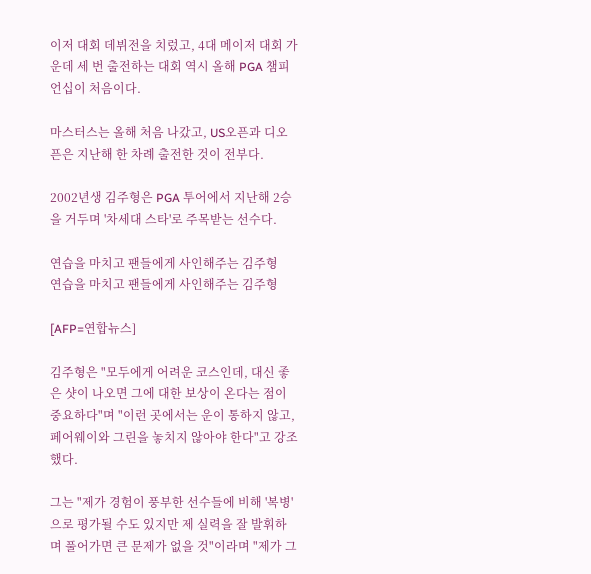이저 대회 데뷔전을 치렀고, 4대 메이저 대회 가운데 세 번 출전하는 대회 역시 올해 PGA 챔피언십이 처음이다.

마스터스는 올해 처음 나갔고, US오픈과 디오픈은 지난해 한 차례 출전한 것이 전부다.

2002년생 김주형은 PGA 투어에서 지난해 2승을 거두며 '차세대 스타'로 주목받는 선수다.

연습을 마치고 팬들에게 사인해주는 김주형
연습을 마치고 팬들에게 사인해주는 김주형

[AFP=연합뉴스]

김주형은 "모두에게 어려운 코스인데, 대신 좋은 샷이 나오면 그에 대한 보상이 온다는 점이 중요하다"며 "이런 곳에서는 운이 통하지 않고, 페어웨이와 그린을 놓치지 않아야 한다"고 강조했다.

그는 "제가 경험이 풍부한 선수들에 비해 '복병'으로 평가될 수도 있지만 제 실력을 잘 발휘하며 풀어가면 큰 문제가 없을 것"이라며 "제가 그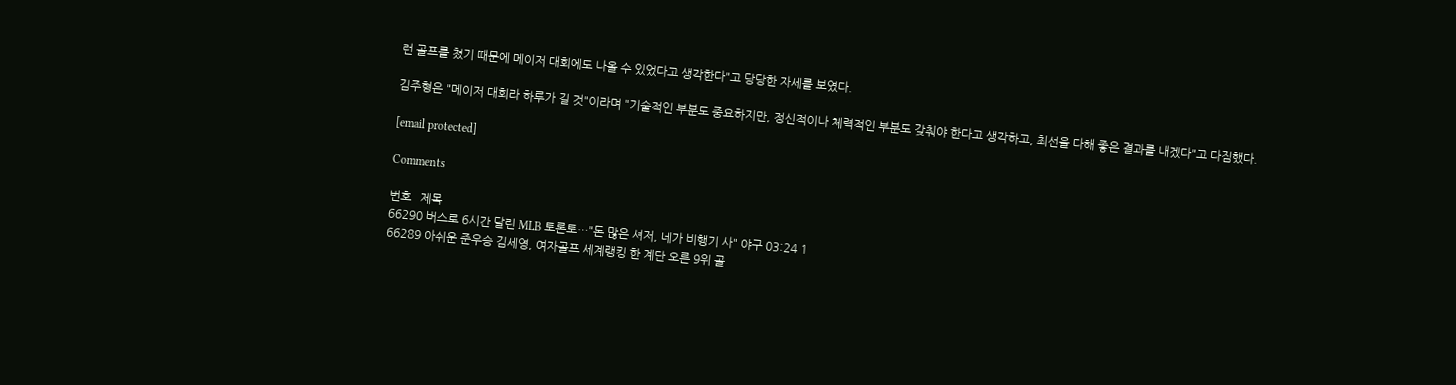런 골프를 쳤기 때문에 메이저 대회에도 나올 수 있었다고 생각한다"고 당당한 자세를 보였다.

김주형은 "메이저 대회라 하루가 길 것"이라며 "기술적인 부분도 중요하지만, 정신적이나 체력적인 부분도 갖춰야 한다고 생각하고, 최선을 다해 좋은 결과를 내겠다"고 다짐했다.

[email protected]

Comments

번호   제목
66290 버스로 6시간 달린 MLB 토론토…"돈 많은 셔저, 네가 비행기 사" 야구 03:24 1
66289 아쉬운 준우승 김세영, 여자골프 세계랭킹 한 계단 오른 9위 골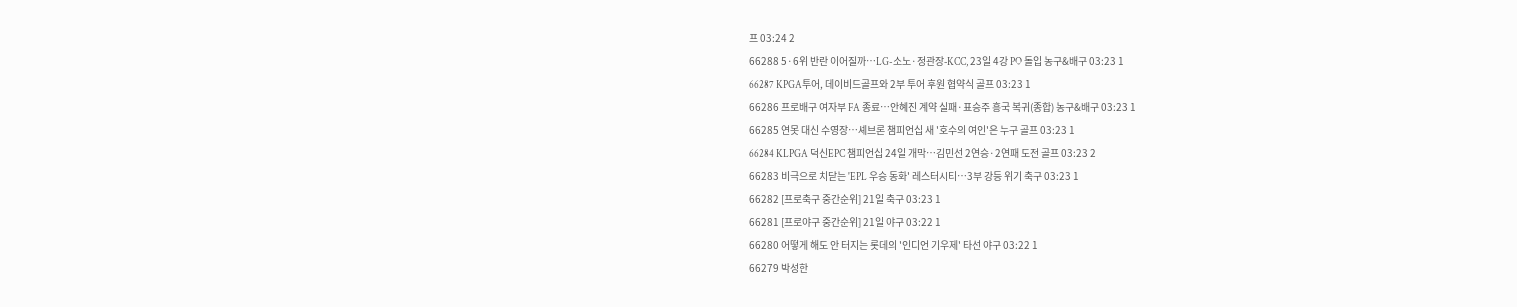프 03:24 2
66288 5·6위 반란 이어질까…LG-소노·정관장-KCC, 23일 4강 PO 돌입 농구&배구 03:23 1
66287 KPGA투어, 데이비드골프와 2부 투어 후원 협약식 골프 03:23 1
66286 프로배구 여자부 FA 종료…안혜진 계약 실패·표승주 흥국 복귀(종합) 농구&배구 03:23 1
66285 연못 대신 수영장…셰브론 챔피언십 새 '호수의 여인'은 누구 골프 03:23 1
66284 KLPGA 덕신EPC 챔피언십 24일 개막…김민선 2연승·2연패 도전 골프 03:23 2
66283 비극으로 치닫는 'EPL 우승 동화' 레스터시티…3부 강등 위기 축구 03:23 1
66282 [프로축구 중간순위] 21일 축구 03:23 1
66281 [프로야구 중간순위] 21일 야구 03:22 1
66280 어떻게 해도 안 터지는 롯데의 '인디언 기우제' 타선 야구 03:22 1
66279 박성한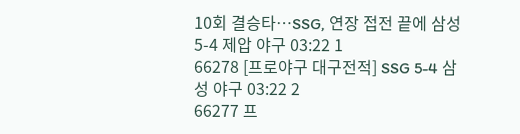10회 결승타…SSG, 연장 접전 끝에 삼성 5-4 제압 야구 03:22 1
66278 [프로야구 대구전적] SSG 5-4 삼성 야구 03:22 2
66277 프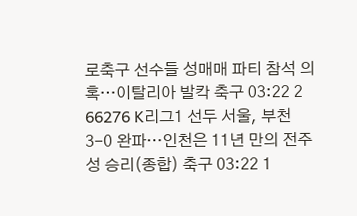로축구 선수들 성매매 파티 참석 의혹…이탈리아 발칵 축구 03:22 2
66276 K리그1 선두 서울, 부천 3-0 완파…인천은 11년 만의 전주성 승리(종합) 축구 03:22 1